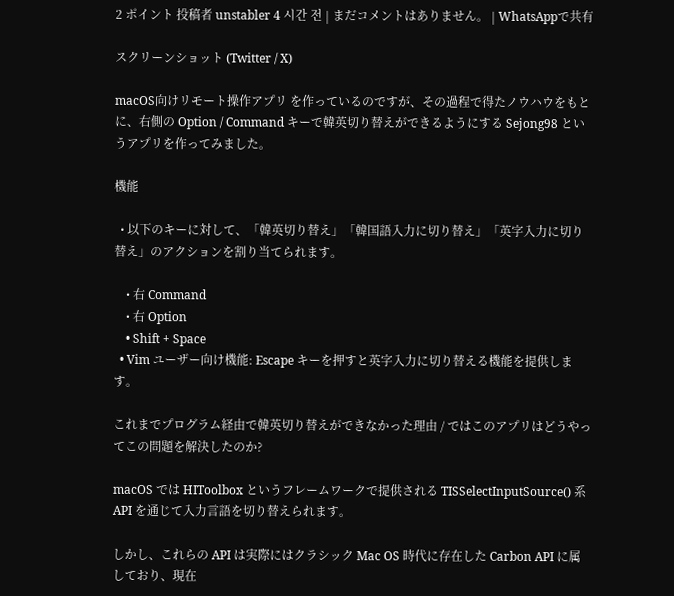2 ポイント 投稿者 unstabler 4 시간 전 | まだコメントはありません。 | WhatsAppで共有

スクリーンショット (Twitter / X)

macOS向けリモート操作アプリ を作っているのですが、その過程で得たノウハウをもとに、右側の Option / Command キーで韓英切り替えができるようにする Sejong98 というアプリを作ってみました。

機能

  • 以下のキーに対して、「韓英切り替え」「韓国語入力に切り替え」「英字入力に切り替え」のアクションを割り当てられます。

    • 右 Command
    • 右 Option
    • Shift + Space
  • Vim ユーザー向け機能: Escape キーを押すと英字入力に切り替える機能を提供します。

これまでプログラム経由で韓英切り替えができなかった理由 / ではこのアプリはどうやってこの問題を解決したのか?

macOS では HIToolbox というフレームワークで提供される TISSelectInputSource() 系 API を通じて入力言語を切り替えられます。

しかし、これらの API は実際にはクラシック Mac OS 時代に存在した Carbon API に属しており、現在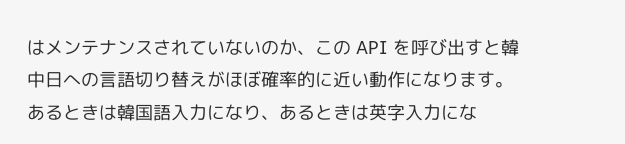はメンテナンスされていないのか、この API を呼び出すと韓中日への言語切り替えがほぼ確率的に近い動作になります。あるときは韓国語入力になり、あるときは英字入力にな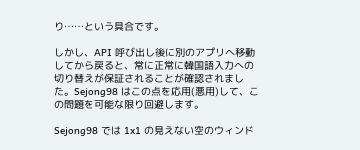り……という具合です。

しかし、API 呼び出し後に別のアプリへ移動してから戻ると、常に正常に韓国語入力への切り替えが保証されることが確認されました。Sejong98 はこの点を応用(悪用)して、この問題を可能な限り回避します。

Sejong98 では 1x1 の見えない空のウィンド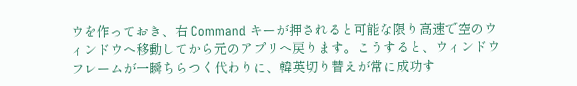ウを作っておき、右 Command キーが押されると可能な限り高速で空のウィンドウへ移動してから元のアプリへ戻ります。こうすると、ウィンドウフレームが一瞬ちらつく代わりに、韓英切り替えが常に成功す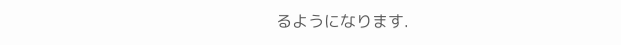るようになります.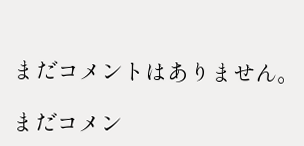まだコメントはありません。

まだコメン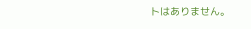トはありません。